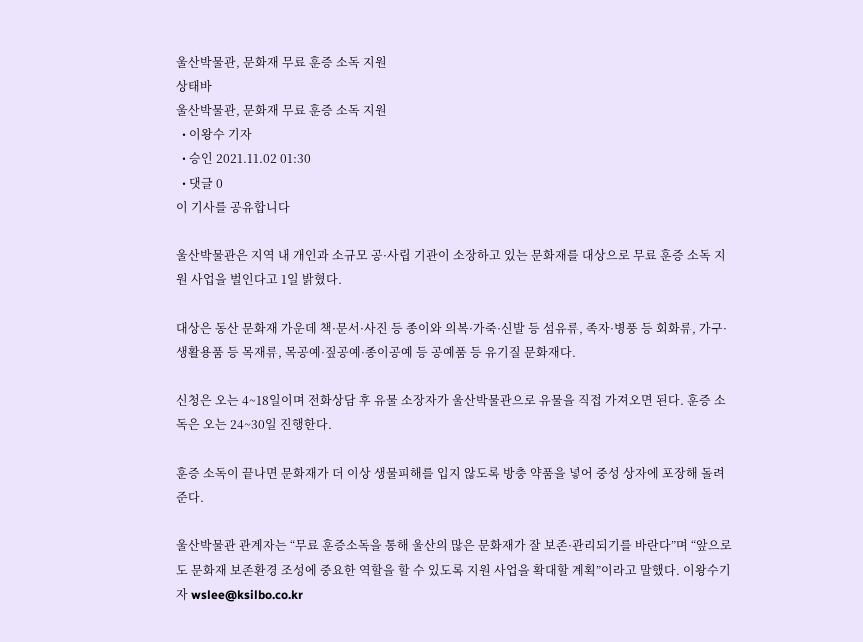울산박물관, 문화재 무료 훈증 소독 지원
상태바
울산박물관, 문화재 무료 훈증 소독 지원
  • 이왕수 기자
  • 승인 2021.11.02 01:30
  • 댓글 0
이 기사를 공유합니다

울산박물관은 지역 내 개인과 소규모 공·사립 기관이 소장하고 있는 문화재를 대상으로 무료 훈증 소독 지원 사업을 벌인다고 1일 밝혔다.

대상은 동산 문화재 가운데 책·문서·사진 등 종이와 의복·가죽·신발 등 섬유류, 족자·병풍 등 회화류, 가구·생활용품 등 목재류, 목공예·짚공예·종이공예 등 공예품 등 유기질 문화재다.

신청은 오는 4~18일이며 전화상담 후 유물 소장자가 울산박물관으로 유물을 직접 가져오면 된다. 훈증 소독은 오는 24~30일 진행한다.

훈증 소독이 끝나면 문화재가 더 이상 생물피해를 입지 않도록 방충 약품을 넣어 중성 상자에 포장해 돌려준다.

울산박물관 관계자는 “무료 훈증소독을 통해 울산의 많은 문화재가 잘 보존·관리되기를 바란다”며 “앞으로도 문화재 보존환경 조성에 중요한 역할을 할 수 있도록 지원 사업을 확대할 계획”이라고 말했다. 이왕수기자 wslee@ksilbo.co.kr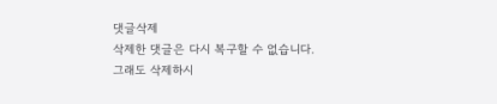댓글삭제
삭제한 댓글은 다시 복구할 수 없습니다.
그래도 삭제하시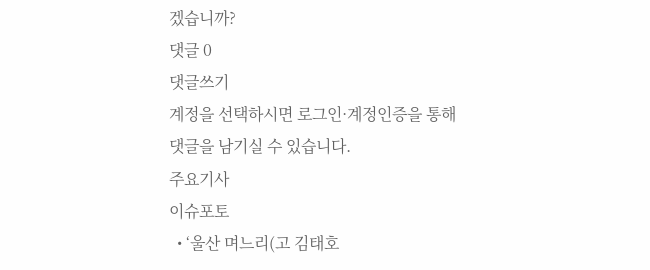겠습니까?
댓글 0
댓글쓰기
계정을 선택하시면 로그인·계정인증을 통해
댓글을 남기실 수 있습니다.
주요기사
이슈포토
  • ‘울산 며느리(고 김태호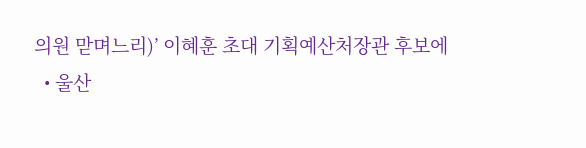의원 맏며느리)’ 이혜훈 초대 기획예산처장관 후보에
  • 울산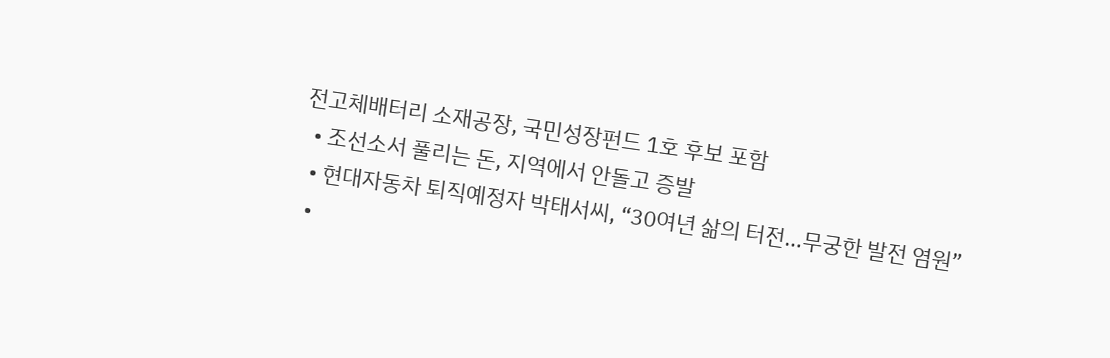전고체배터리 소재공장, 국민성장펀드 1호 후보 포함
  • 조선소서 풀리는 돈, 지역에서 안돌고 증발
  • 현대자동차 퇴직예정자 박태서씨, “30여년 삶의 터전…무궁한 발전 염원”
  •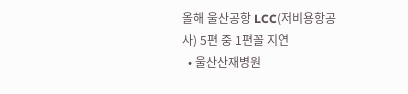올해 울산공항 LCC(저비용항공사) 5편 중 1편꼴 지연
  • 울산산재병원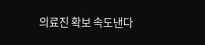의료진 확보 속도낸다